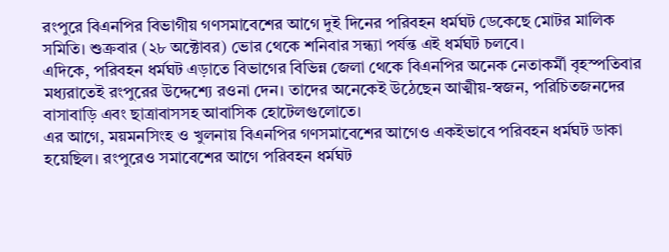রংপুরে বিএনপির বিভাগীয় গণসমাবেশের আগে দুই দিনের পরিবহন ধর্মঘট ডেকেছে মোটর মালিক সমিতি। শুক্রবার (২৮ অক্টোবর) ভোর থেকে শনিবার সন্ধ্যা পর্যন্ত এই ধর্মঘট চলবে।
এদিকে, পরিবহন ধর্মঘট এড়াতে বিভাগের বিভিন্ন জেলা থেকে বিএনপির অনেক নেতাকর্মী বৃহস্পতিবার মধ্যরাতেই রংপুরের উদ্দেশ্যে রওনা দেন। তাদের অনেকেই উঠেছেন আত্মীয়-স্বজন, পরিচিতজনদের বাসাবাড়ি এবং ছাত্রাবাসসহ আবাসিক হোটেলগুলোতে।
এর আগে, ময়মনসিংহ ও খুলনায় বিএনপির গণসমাবেশের আগেও একইভাবে পরিবহন ধর্মঘট ডাকা হয়েছিল। রংপুরেও সমাবেশের আগে পরিবহন ধর্মঘট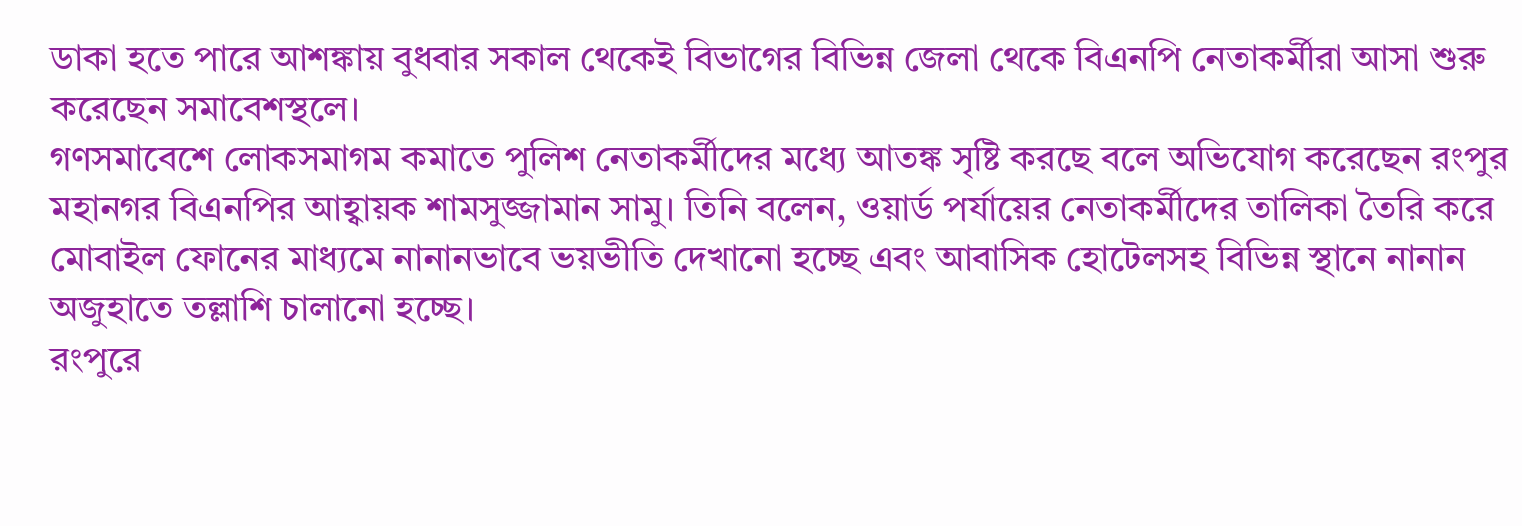ডাকা হতে পারে আশঙ্কায় বুধবার সকাল থেকেই বিভাগের বিভিন্ন জেলা থেকে বিএনপি নেতাকর্মীরা আসা শুরু করেছেন সমাবেশস্থলে।
গণসমাবেশে লোকসমাগম কমাতে পুলিশ নেতাকর্মীদের মধ্যে আতঙ্ক সৃষ্টি করছে বলে অভিযোগ করেছেন রংপুর মহানগর বিএনপির আহ্বায়ক শামসুজ্জামান সামু। তিনি বলেন, ওয়ার্ড পর্যায়ের নেতাকর্মীদের তালিকা তৈরি করে মোবাইল ফোনের মাধ্যমে নানানভাবে ভয়ভীতি দেখানো হচ্ছে এবং আবাসিক হোটেলসহ বিভিন্ন স্থানে নানান অজুহাতে তল্লাশি চালানো হচ্ছে।
রংপুরে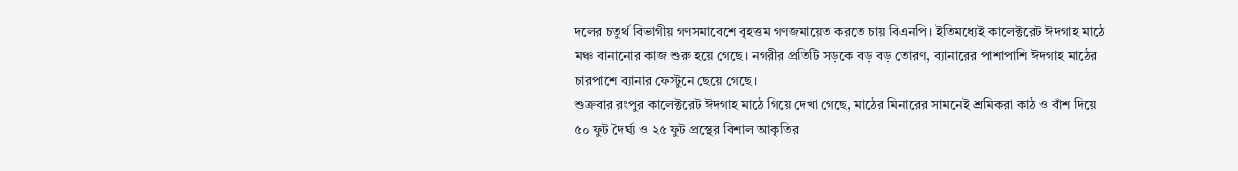দলের চতুর্থ বিভাগীয় গণসমাবেশে বৃহত্তম গণজমায়েত করতে চায় বিএনপি। ইতিমধ্যেই কালেক্টরেট ঈদগাহ মাঠে মঞ্চ বানানোর কাজ শুরু হয়ে গেছে। নগরীর প্রতিটি সড়কে বড় বড় তোরণ, ব্যানারের পাশাপাশি ঈদগাহ মাঠের চারপাশে ব্যানার ফেস্টুনে ছেয়ে গেছে।
শুক্রবার রংপুর কালেক্টরেট ঈদগাহ মাঠে গিয়ে দেখা গেছে, মাঠের মিনারের সামনেই শ্রমিকরা কাঠ ও বাঁশ দিয়ে ৫০ ফুট দৈর্ঘ্য ও ২৫ ফুট প্রস্থের বিশাল আকৃতির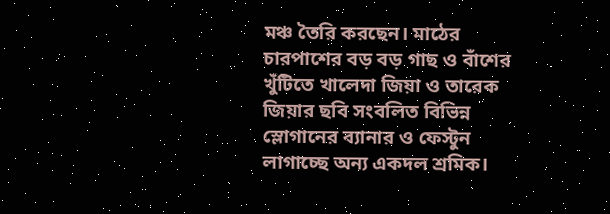মঞ্চ তৈরি করছেন। মাঠের চারপাশের বড় বড় গাছ ও বাঁশের খুঁটিতে খালেদা জিয়া ও তারেক জিয়ার ছবি সংবলিত বিভিন্ন স্লোগানের ব্যানার ও ফেস্টুন লাগাচ্ছে অন্য একদল শ্রমিক।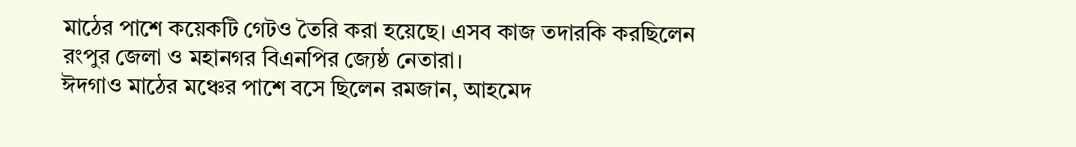মাঠের পাশে কয়েকটি গেটও তৈরি করা হয়েছে। এসব কাজ তদারকি করছিলেন রংপুর জেলা ও মহানগর বিএনপির জ্যেষ্ঠ নেতারা।
ঈদগাও মাঠের মঞ্চের পাশে বসে ছিলেন রমজান, আহমেদ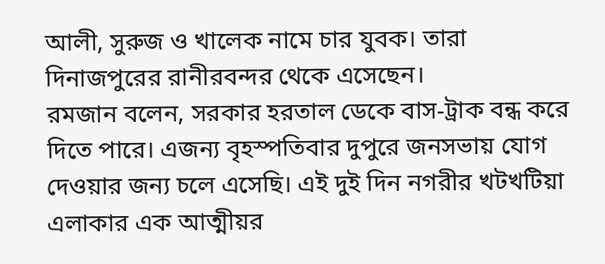আলী, সুরুজ ও খালেক নামে চার যুবক। তারা দিনাজপুরের রানীরবন্দর থেকে এসেছেন।
রমজান বলেন, সরকার হরতাল ডেকে বাস-ট্রাক বন্ধ করে দিতে পারে। এজন্য বৃহস্পতিবার দুপুরে জনসভায় যোগ দেওয়ার জন্য চলে এসেছি। এই দুই দিন নগরীর খটখটিয়া এলাকার এক আত্মীয়র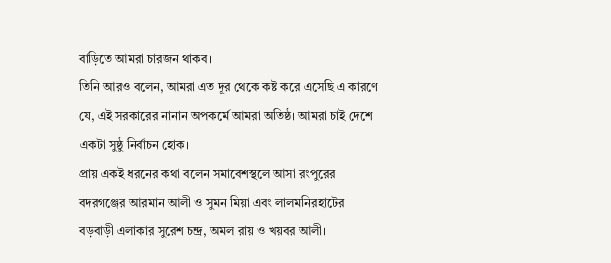বাড়িতে আমরা চারজন থাকব।
তিনি আরও বলেন, আমরা এত দূর থেকে কষ্ট করে এসেছি এ কারণে যে, এই সরকারের নানান অপকর্মে আমরা অতিষ্ঠ। আমরা চাই দেশে একটা সুষ্ঠু নির্বাচন হোক।
প্রায় একই ধরনের কথা বলেন সমাবেশস্থলে আসা রংপুরের বদরগঞ্জের আরমান আলী ও সুমন মিয়া এবং লালমনিরহাটের বড়বাড়ী এলাকার সুরেশ চন্দ্র, অমল রায় ও খয়বর আলী।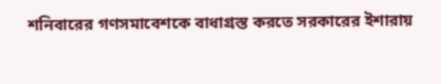শনিবারের গণসমাবেশকে বাধাগ্রস্ত করতে সরকারের ইশারায়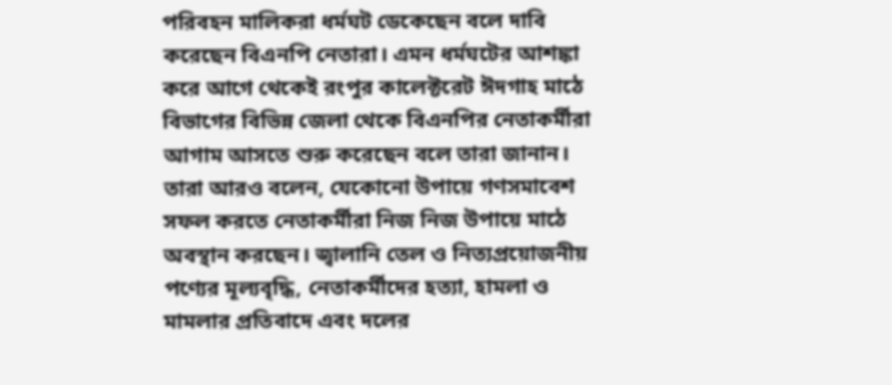পরিবহন মালিকরা ধর্মঘট ডেকেছেন বলে দাবি করেছেন বিএনপি নেতারা। এমন ধর্মঘটের আশঙ্কা করে আগে থেকেই রংপুর কালেক্টরেট ঈদগাহ মাঠে বিভাগের বিভিন্ন জেলা থেকে বিএনপির নেতাকর্মীরা আগাম আসতে শুরু করেছেন বলে তারা জানান।
তারা আরও বলেন, যেকোনো উপায়ে গণসমাবেশ সফল করতে নেতাকর্মীরা নিজ নিজ উপায়ে মাঠে অবস্থান করছেন। জ্বালানি তেল ও নিত্যপ্রয়োজনীয় পণ্যের মূল্যবৃদ্ধি, নেতাকর্মীদের হত্যা, হামলা ও মামলার প্রতিবাদে এবং দলের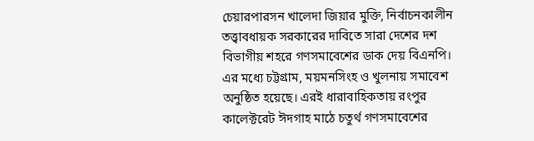চেয়ারপারসন খালেদা জিয়ার মুক্তি, নির্বাচনকালীন তত্ত্বাবধায়ক সরকারের দাবিতে সারা দেশের দশ বিভাগীয় শহরে গণসমাবেশের ডাক দেয় বিএনপি।
এর মধ্যে চট্টগ্রাম, ময়মনসিংহ ও খুলনায় সমাবেশ অনুষ্ঠিত হয়েছে। এরই ধারাবাহিকতায় রংপুর কালেক্টরেট ঈদগাহ মাঠে চতুর্থ গণসমাবেশের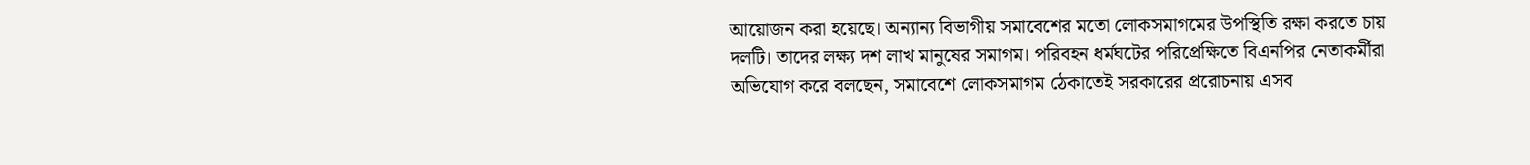আয়োজন করা হয়েছে। অন্যান্য বিভাগীয় সমাবেশের মতো লোকসমাগমের উপস্থিতি রক্ষা করতে চায় দলটি। তাদের লক্ষ্য দশ লাখ মানুষের সমাগম। পরিবহন ধর্মঘটের পরিপ্রেক্ষিতে বিএনপির নেতাকর্মীরা অভিযোগ করে বলছেন, সমাবেশে লোকসমাগম ঠেকাতেই সরকারের প্ররোচনায় এসব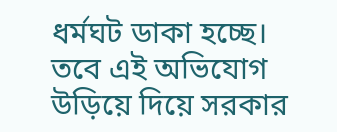ধর্মঘট ডাকা হচ্ছে। তবে এই অভিযোগ উড়িয়ে দিয়ে সরকার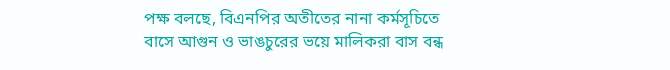পক্ষ বলছে, বিএনপির অতীতের নানা কর্মসূচিতে বাসে আগুন ও ভাঙচুরের ভয়ে মালিকরা বাস বন্ধ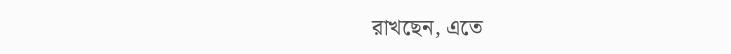রাখছেন, এতে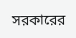সরকারের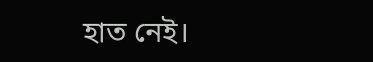হাত নেই।